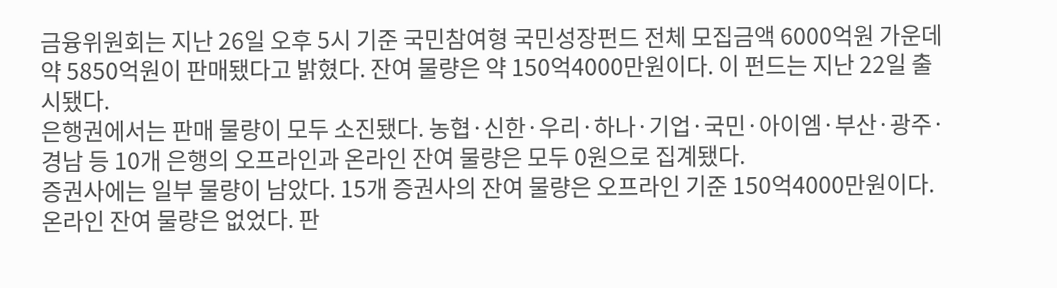금융위원회는 지난 26일 오후 5시 기준 국민참여형 국민성장펀드 전체 모집금액 6000억원 가운데 약 5850억원이 판매됐다고 밝혔다. 잔여 물량은 약 150억4000만원이다. 이 펀드는 지난 22일 출시됐다.
은행권에서는 판매 물량이 모두 소진됐다. 농협·신한·우리·하나·기업·국민·아이엠·부산·광주·경남 등 10개 은행의 오프라인과 온라인 잔여 물량은 모두 0원으로 집계됐다.
증권사에는 일부 물량이 남았다. 15개 증권사의 잔여 물량은 오프라인 기준 150억4000만원이다. 온라인 잔여 물량은 없었다. 판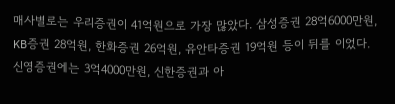매사별로는 우리증권이 41억원으로 가장 많았다. 삼성증권 28억6000만원, KB증권 28억원, 한화증권 26억원, 유안타증권 19억원 등이 뒤를 이었다.
신영증권에는 3억4000만원, 신한증권과 아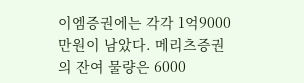이엠증권에는 각각 1억9000만원이 남았다. 메리츠증권의 잔여 물량은 6000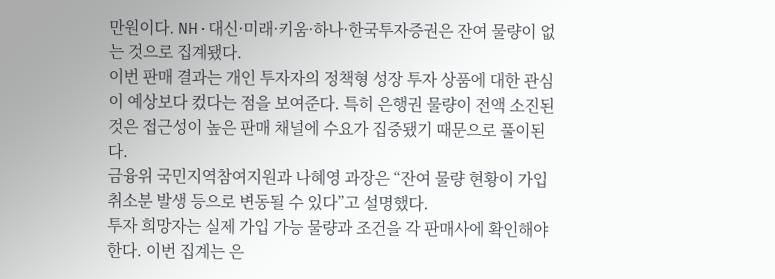만원이다. NH·대신·미래·키움·하나·한국투자증권은 잔여 물량이 없는 것으로 집계됐다.
이번 판매 결과는 개인 투자자의 정책형 성장 투자 상품에 대한 관심이 예상보다 컸다는 점을 보여준다. 특히 은행권 물량이 전액 소진된 것은 접근성이 높은 판매 채널에 수요가 집중됐기 때문으로 풀이된다.
금융위 국민지역참여지원과 나혜영 과장은 “잔여 물량 현황이 가입 취소분 발생 등으로 변동될 수 있다”고 설명했다.
투자 희망자는 실제 가입 가능 물량과 조건을 각 판매사에 확인해야 한다. 이번 집계는 은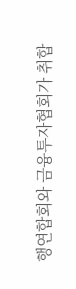행연합회와 금융투자협회가 취합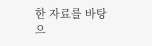한 자료를 바탕으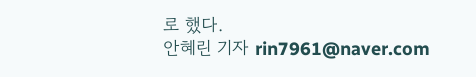로 했다.
안혜린 기자 rin7961@naver.com